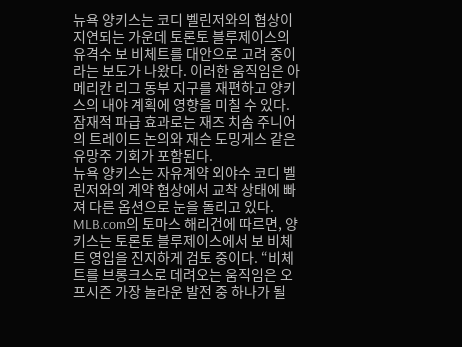뉴욕 양키스는 코디 벨린저와의 협상이 지연되는 가운데 토론토 블루제이스의 유격수 보 비체트를 대안으로 고려 중이라는 보도가 나왔다. 이러한 움직임은 아메리칸 리그 동부 지구를 재편하고 양키스의 내야 계획에 영향을 미칠 수 있다. 잠재적 파급 효과로는 재즈 치솜 주니어의 트레이드 논의와 재슨 도밍게스 같은 유망주 기회가 포함된다.
뉴욕 양키스는 자유계약 외야수 코디 벨린저와의 계약 협상에서 교착 상태에 빠져 다른 옵션으로 눈을 돌리고 있다. MLB.com의 토마스 해리건에 따르면, 양키스는 토론토 블루제이스에서 보 비체트 영입을 진지하게 검토 중이다. “비체트를 브롱크스로 데려오는 움직임은 오프시즌 가장 놀라운 발전 중 하나가 될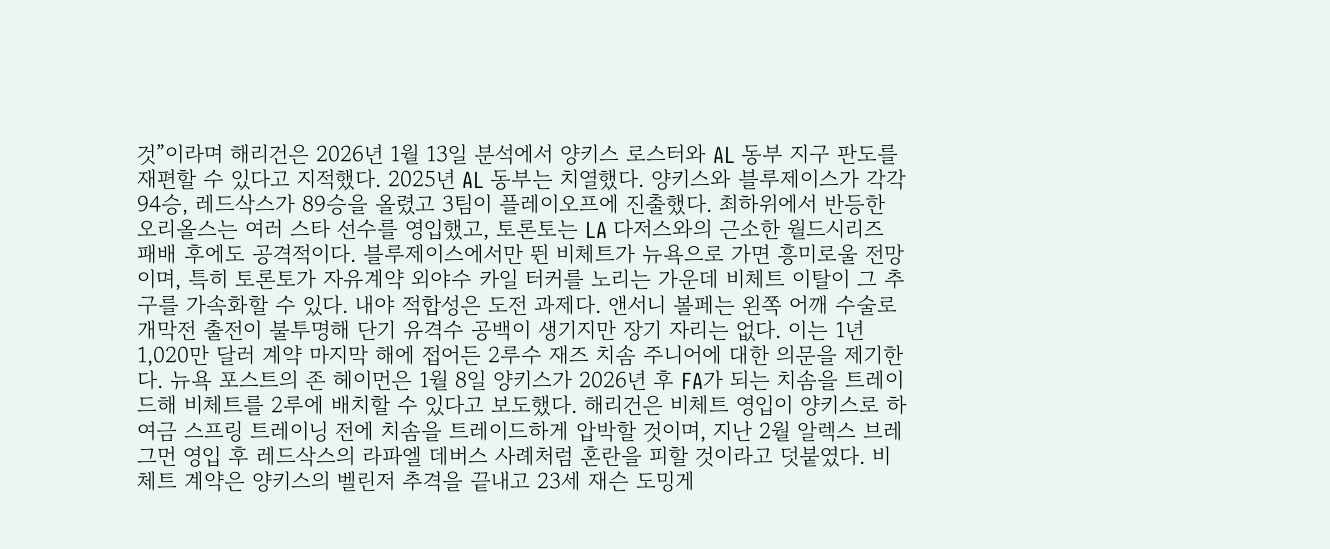것”이라며 해리건은 2026년 1월 13일 분석에서 양키스 로스터와 AL 동부 지구 판도를 재편할 수 있다고 지적했다. 2025년 AL 동부는 치열했다. 양키스와 블루제이스가 각각 94승, 레드삭스가 89승을 올렸고 3팀이 플레이오프에 진출했다. 최하위에서 반등한 오리올스는 여러 스타 선수를 영입했고, 토론토는 LA 다저스와의 근소한 월드시리즈 패배 후에도 공격적이다. 블루제이스에서만 뛴 비체트가 뉴욕으로 가면 흥미로울 전망이며, 특히 토론토가 자유계약 외야수 카일 터커를 노리는 가운데 비체트 이탈이 그 추구를 가속화할 수 있다. 내야 적합성은 도전 과제다. 앤서니 볼페는 왼쪽 어깨 수술로 개막전 출전이 불투명해 단기 유격수 공백이 생기지만 장기 자리는 없다. 이는 1년 1,020만 달러 계약 마지막 해에 접어든 2루수 재즈 치솜 주니어에 대한 의문을 제기한다. 뉴욕 포스트의 존 헤이먼은 1월 8일 양키스가 2026년 후 FA가 되는 치솜을 트레이드해 비체트를 2루에 배치할 수 있다고 보도했다. 해리건은 비체트 영입이 양키스로 하여금 스프링 트레이닝 전에 치솜을 트레이드하게 압박할 것이며, 지난 2월 알렉스 브레그먼 영입 후 레드삭스의 라파엘 데버스 사례처럼 혼란을 피할 것이라고 덧붙였다. 비체트 계약은 양키스의 벨린저 추격을 끝내고 23세 재슨 도밍게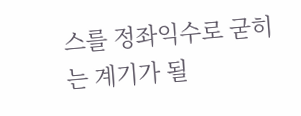스를 정좌익수로 굳히는 계기가 될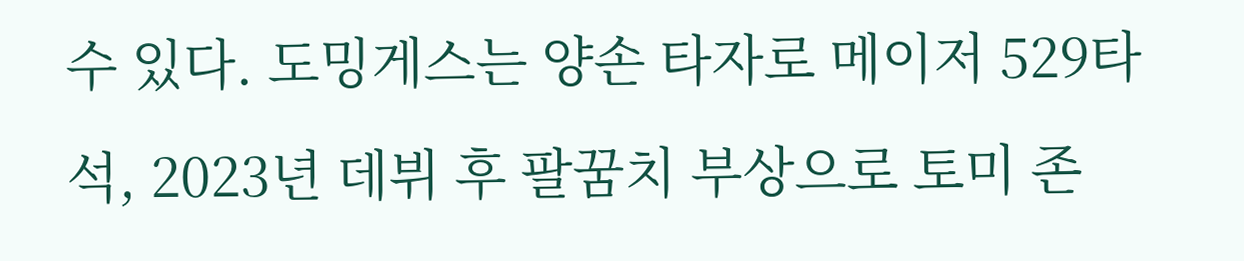수 있다. 도밍게스는 양손 타자로 메이저 529타석, 2023년 데뷔 후 팔꿈치 부상으로 토미 존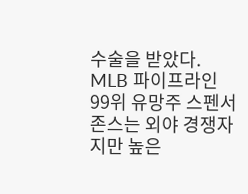수술을 받았다. MLB 파이프라인 99위 유망주 스펜서 존스는 외야 경쟁자지만 높은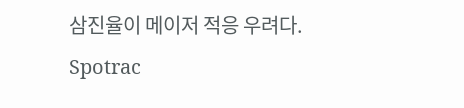삼진율이 메이저 적응 우려다. Spotrac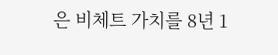은 비체트 가치를 8년 1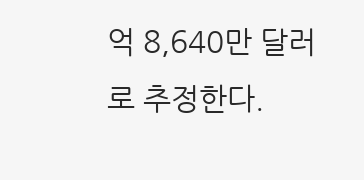억 8,640만 달러로 추정한다.